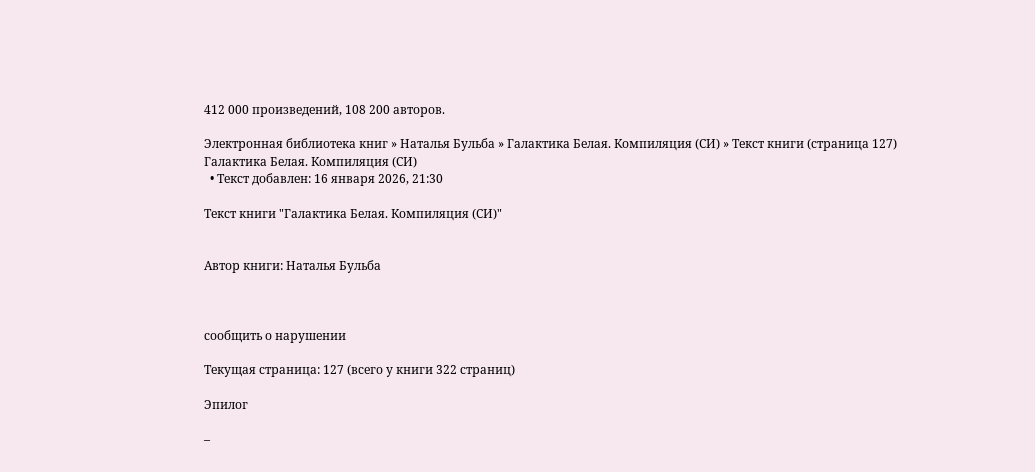412 000 произведений, 108 200 авторов.

Электронная библиотека книг » Наталья Бульба » Галактика Белая. Компиляция (СИ) » Текст книги (страница 127)
Галактика Белая. Компиляция (СИ)
  • Текст добавлен: 16 января 2026, 21:30

Текст книги "Галактика Белая. Компиляция (СИ)"


Автор книги: Наталья Бульба



сообщить о нарушении

Текущая страница: 127 (всего у книги 322 страниц)

Эпилог

–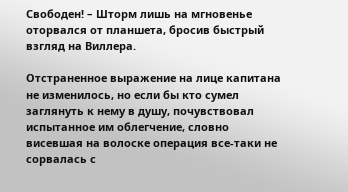Свободен! – Шторм лишь на мгновенье оторвался от планшета, бросив быстрый взгляд на Виллера.

Отстраненное выражение на лице капитана не изменилось, но если бы кто сумел заглянуть к нему в душу, почувствовал испытанное им облегчение, словно висевшая на волоске операция все-таки не сорвалась с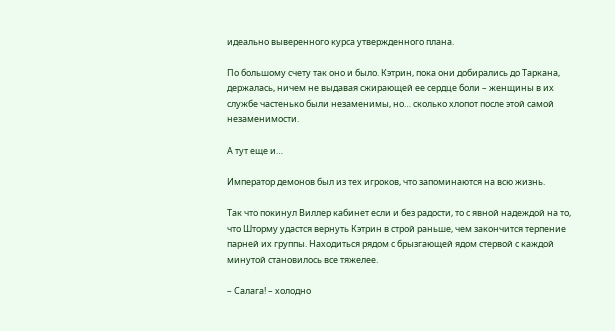идеально выверенного курса утвержденного плана.

По большому счету так оно и было. Кэтрин, пока они добирались до Таркана, держалась, ничем не выдавая сжирающей ее сердце боли – женщины в их службе частенько были незаменимы, но… сколько хлопот после этой самой незаменимости.

А тут еще и…

Император демонов был из тех игроков, что запоминаются на всю жизнь.

Так что покинул Виллер кабинет если и без радости, то с явной надеждой на то, что Шторму удастся вернуть Кэтрин в строй раньше, чем закончится терпение парней их группы. Находиться рядом с брызгающей ядом стервой с каждой минутой становилось все тяжелее.

– Салага! – холодно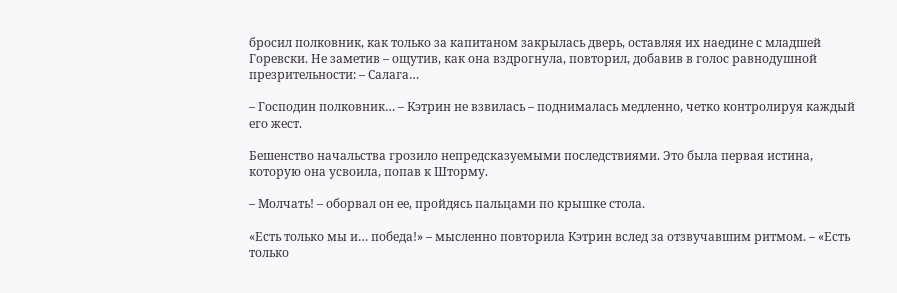бросил полковник, как только за капитаном закрылась дверь, оставляя их наедине с младшей Горевски. Не заметив – ощутив, как она вздрогнула, повторил, добавив в голос равнодушной презрительности: – Салага…

– Господин полковник… – Кэтрин не взвилась – поднималась медленно, четко контролируя каждый его жест.

Бешенство начальства грозило непредсказуемыми последствиями. Это была первая истина, которую она усвоила, попав к Шторму.

– Молчать! – оборвал он ее, пройдясь пальцами по крышке стола.

«Есть только мы и… победа!» – мысленно повторила Кэтрин вслед за отзвучавшим ритмом. – «Есть только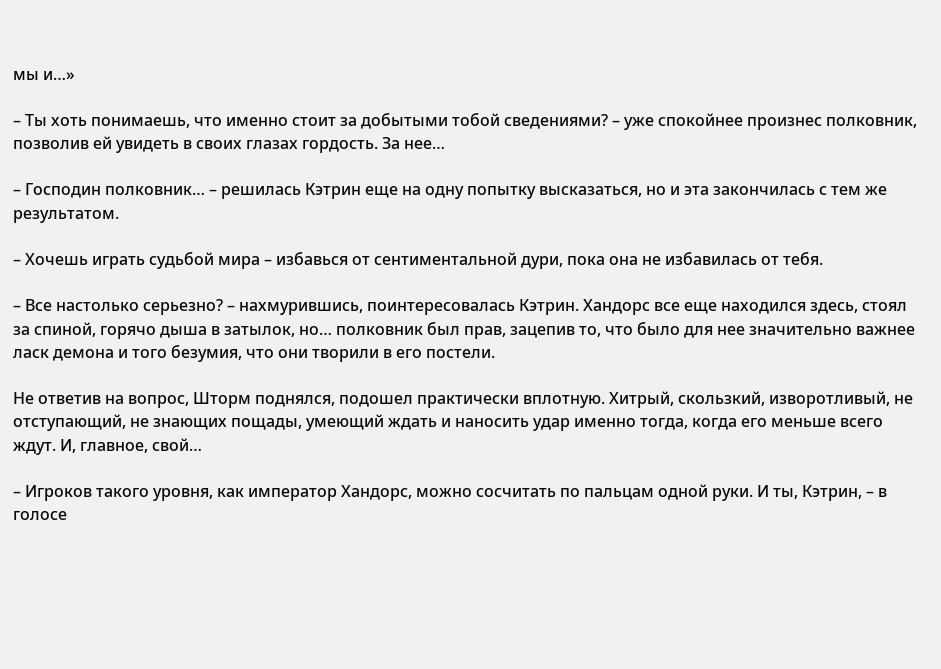мы и…»

– Ты хоть понимаешь, что именно стоит за добытыми тобой сведениями? – уже спокойнее произнес полковник, позволив ей увидеть в своих глазах гордость. За нее…

– Господин полковник… – решилась Кэтрин еще на одну попытку высказаться, но и эта закончилась с тем же результатом.

– Хочешь играть судьбой мира – избавься от сентиментальной дури, пока она не избавилась от тебя.

– Все настолько серьезно? – нахмурившись, поинтересовалась Кэтрин. Хандорс все еще находился здесь, стоял за спиной, горячо дыша в затылок, но… полковник был прав, зацепив то, что было для нее значительно важнее ласк демона и того безумия, что они творили в его постели.

Не ответив на вопрос, Шторм поднялся, подошел практически вплотную. Хитрый, скользкий, изворотливый, не отступающий, не знающих пощады, умеющий ждать и наносить удар именно тогда, когда его меньше всего ждут. И, главное, свой…

– Игроков такого уровня, как император Хандорс, можно сосчитать по пальцам одной руки. И ты, Кэтрин, – в голосе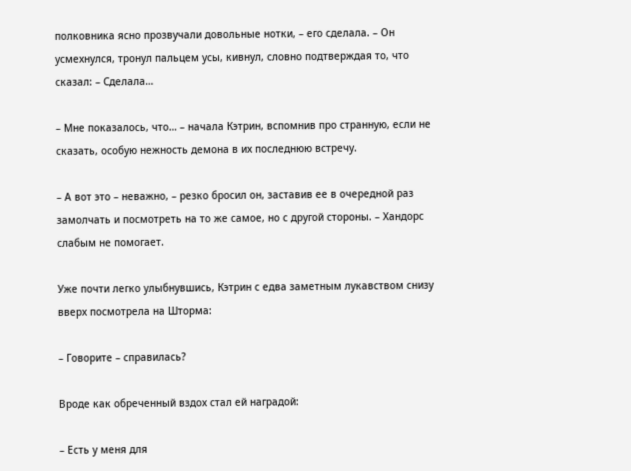полковника ясно прозвучали довольные нотки, – его сделала. – Он усмехнулся, тронул пальцем усы, кивнул, словно подтверждая то, что сказал: – Сделала…

– Мне показалось, что… – начала Кэтрин, вспомнив про странную, если не сказать, особую нежность демона в их последнюю встречу.

– А вот это – неважно, – резко бросил он, заставив ее в очередной раз замолчать и посмотреть на то же самое, но с другой стороны. – Хандорс слабым не помогает.

Уже почти легко улыбнувшись, Кэтрин с едва заметным лукавством снизу вверх посмотрела на Шторма:

– Говорите – справилась?

Вроде как обреченный вздох стал ей наградой:

– Есть у меня для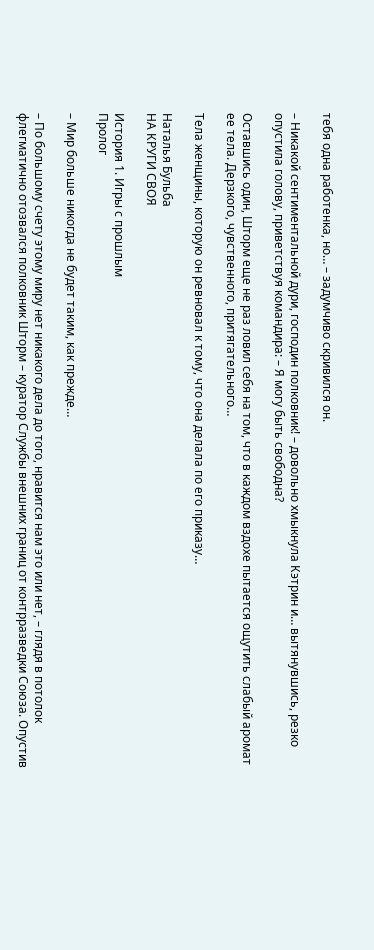тебя одна работенка, но… – задумчиво скривился он.

– Никакой сентиментальной дури, господин полковник! – довольно хмыкнула Кэтрин и… вытянувшись, резко опустила голову, приветствуя командира: – Я могу быть свободна?

Оставшись один, Шторм еще не раз ловил себя на том, что в каждом вздохе пытается ощутить слабый аромат ее тела. Дерзкого, чувственного, притягательного…

Тела женщины, которую он ревновал к тому, что она делала по его приказу…

Наталья Бульба
НА КРУГИ СВОЯ

История 1. Игры с прошлым
Пролог

– Мир больше никогда не будет таким, как прежде…

– По большому счету этому миру нет никакого дела до того, нравится нам это или нет, – глядя в потолок флегматично отозвался полковник Шторм – куратор Службы внешних границ от контрразведки Союза. Опустив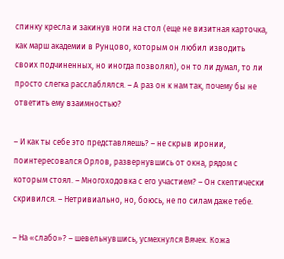спинку кресла и закинув ноги на стол (еще не визитная карточка, как марш академии в Рунцово, которым он любил изводить своих подчиненных, но иногда позволял), он то ли думал, то ли просто слегка расслаблялся. – А раз он к нам так, почему бы не ответить ему взаимностью?

– И как ты себе это представляешь? – не скрыв иронии, поинтересовался Орлов, развернувшись от окна, рядом с которым стоял. – Многоходовка с его участием? – Он скептически скривился. – Нетривиально, но, боюсь, не по силам даже тебе.

– На «слабо»? – шевельнувшись, усмехнулся Вячек. Кожа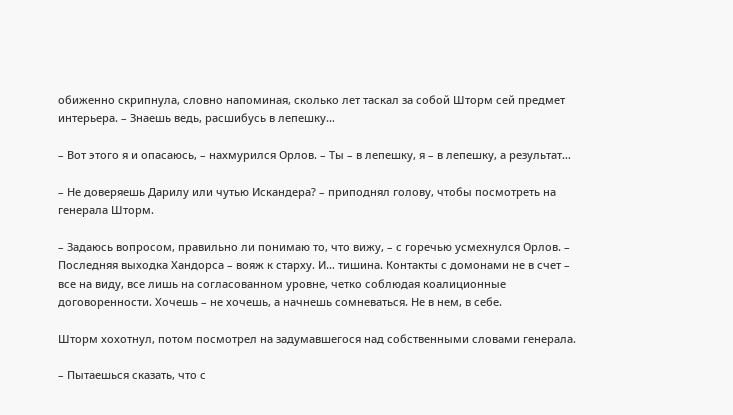обиженно скрипнула, словно напоминая, сколько лет таскал за собой Шторм сей предмет интерьера. – Знаешь ведь, расшибусь в лепешку…

– Вот этого я и опасаюсь, – нахмурился Орлов. – Ты – в лепешку, я – в лепешку, а результат…

– Не доверяешь Дарилу или чутью Искандера? – приподнял голову, чтобы посмотреть на генерала Шторм.

– Задаюсь вопросом, правильно ли понимаю то, что вижу, – с горечью усмехнулся Орлов. – Последняя выходка Хандорса – вояж к старху. И… тишина. Контакты с домонами не в счет – все на виду, все лишь на согласованном уровне, четко соблюдая коалиционные договоренности. Хочешь – не хочешь, а начнешь сомневаться. Не в нем, в себе.

Шторм хохотнул, потом посмотрел на задумавшегося над собственными словами генерала.

– Пытаешься сказать, что с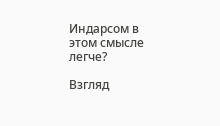Индарсом в этом смысле легче?

Взгляд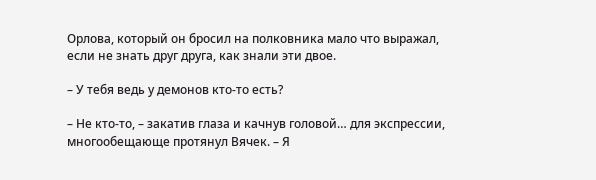Орлова, который он бросил на полковника мало что выражал, если не знать друг друга, как знали эти двое.

– У тебя ведь у демонов кто-то есть?

– Не кто-то, – закатив глаза и качнув головой… для экспрессии, многообещающе протянул Вячек. – Я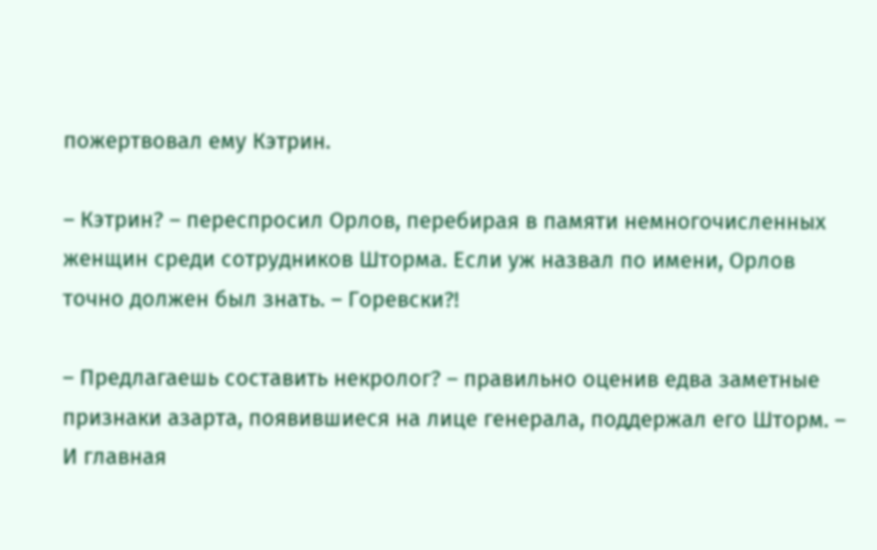пожертвовал ему Кэтрин.

– Кэтрин? – переспросил Орлов, перебирая в памяти немногочисленных женщин среди сотрудников Шторма. Если уж назвал по имени, Орлов точно должен был знать. – Горевски?!

– Предлагаешь составить некролог? – правильно оценив едва заметные признаки азарта, появившиеся на лице генерала, поддержал его Шторм. – И главная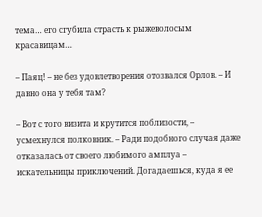тема… его сгубила страсть к рыжеволосым красавицам…

– Паяц! – не без удовлетворения отозвался Орлов. – И давно она у тебя там?

– Вот с того визита и крутится поблизости, – усмехнулся полковник. – Ради подобного случая даже отказалась от своего любимого амплуа – искательницы приключений. Догадаешься, куда я ее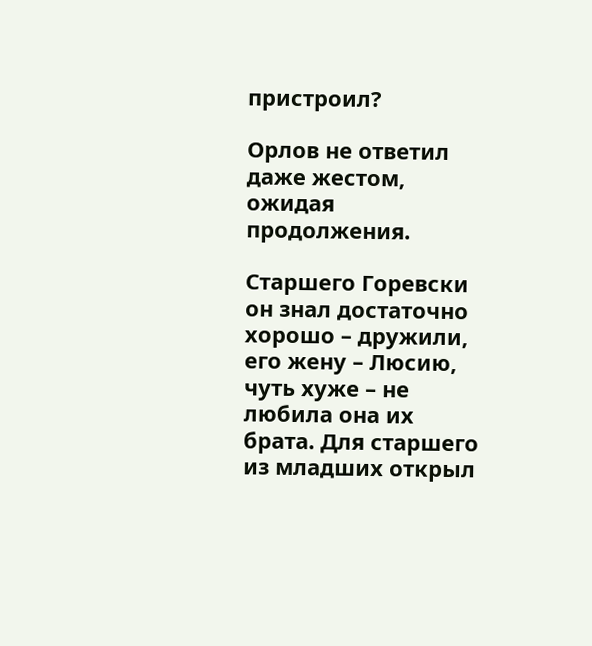пристроил?

Орлов не ответил даже жестом, ожидая продолжения.

Старшего Горевски он знал достаточно хорошо – дружили, его жену – Люсию, чуть хуже – не любила она их брата. Для старшего из младших открыл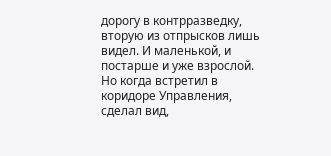дорогу в контрразведку, вторую из отпрысков лишь видел. И маленькой, и постарше и уже взрослой. Но когда встретил в коридоре Управления, сделал вид,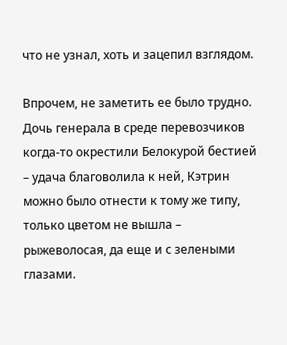что не узнал, хоть и зацепил взглядом.

Впрочем, не заметить ее было трудно. Дочь генерала в среде перевозчиков когда-то окрестили Белокурой бестией – удача благоволила к ней, Кэтрин можно было отнести к тому же типу, только цветом не вышла – рыжеволосая, да еще и с зелеными глазами.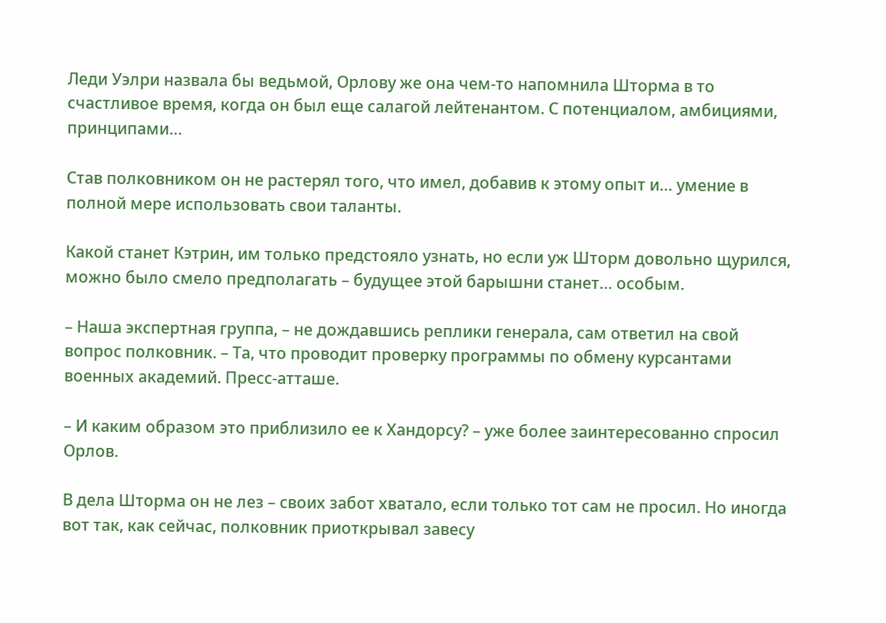Леди Уэлри назвала бы ведьмой, Орлову же она чем-то напомнила Шторма в то счастливое время, когда он был еще салагой лейтенантом. С потенциалом, амбициями, принципами…

Став полковником он не растерял того, что имел, добавив к этому опыт и… умение в полной мере использовать свои таланты.

Какой станет Кэтрин, им только предстояло узнать, но если уж Шторм довольно щурился, можно было смело предполагать – будущее этой барышни станет… особым.

– Наша экспертная группа, – не дождавшись реплики генерала, сам ответил на свой вопрос полковник. – Та, что проводит проверку программы по обмену курсантами военных академий. Пресс-атташе.

– И каким образом это приблизило ее к Хандорсу? – уже более заинтересованно спросил Орлов.

В дела Шторма он не лез – своих забот хватало, если только тот сам не просил. Но иногда вот так, как сейчас, полковник приоткрывал завесу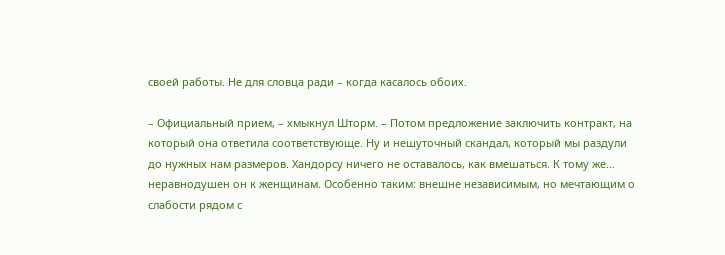своей работы. Не для словца ради – когда касалось обоих.

– Официальный прием, – хмыкнул Шторм. – Потом предложение заключить контракт, на который она ответила соответствующе. Ну и нешуточный скандал, который мы раздули до нужных нам размеров. Хандорсу ничего не оставалось, как вмешаться. К тому же… неравнодушен он к женщинам. Особенно таким: внешне независимым, но мечтающим о слабости рядом с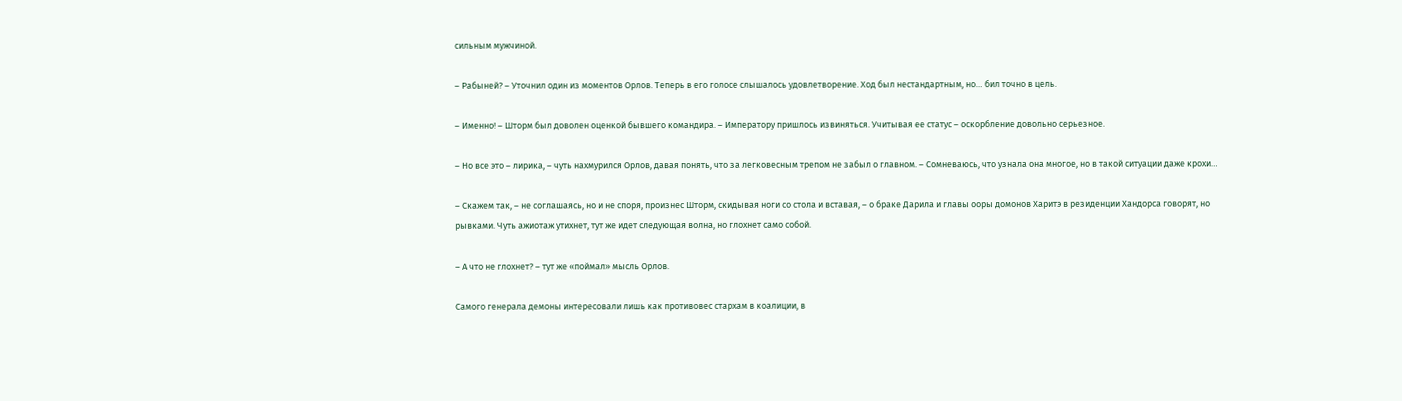сильным мужчиной.

– Рабыней? – Уточнил один из моментов Орлов. Теперь в его голосе слышалось удовлетворение. Ход был нестандартным, но… бил точно в цель.

– Именно! – Шторм был доволен оценкой бывшего командира. – Императору пришлось извиняться. Учитывая ее статус – оскорбление довольно серьезное.

– Но все это – лирика, – чуть нахмурился Орлов, давая понять, что за легковесным трепом не забыл о главном. – Сомневаюсь, что узнала она многое, но в такой ситуации даже крохи…

– Скажем так, – не соглашаясь, но и не споря, произнес Шторм, скидывая ноги со стола и вставая, – о браке Дарила и главы ооры домонов Харитэ в резиденции Хандорса говорят, но рывками. Чуть ажиотаж утихнет, тут же идет следующая волна, но глохнет само собой.

– А что не глохнет? – тут же «поймал» мысль Орлов.

Самого генерала демоны интересовали лишь как противовес стархам в коалиции, в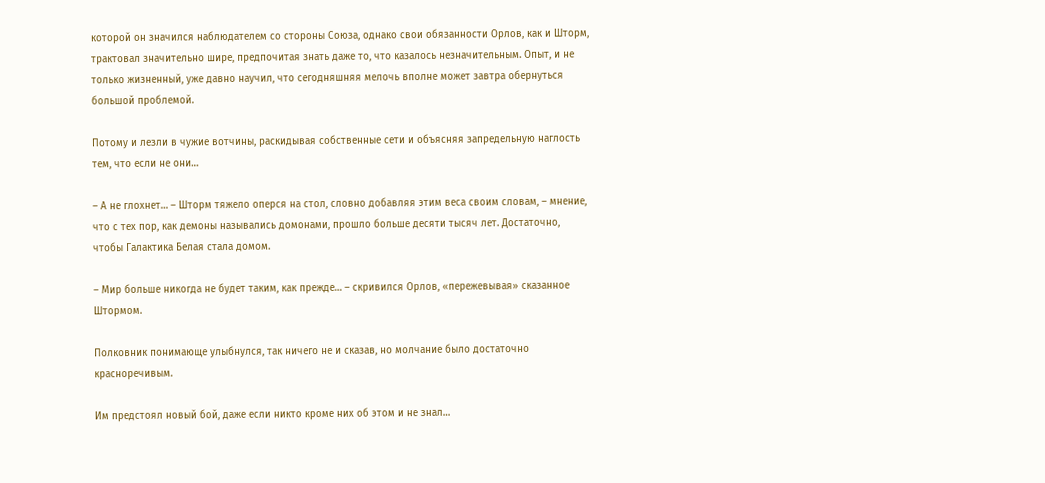которой он значился наблюдателем со стороны Союза, однако свои обязанности Орлов, как и Шторм, трактовал значительно шире, предпочитая знать даже то, что казалось незначительным. Опыт, и не только жизненный, уже давно научил, что сегодняшняя мелочь вполне может завтра обернуться большой проблемой.

Потому и лезли в чужие вотчины, раскидывая собственные сети и объясняя запредельную наглость тем, что если не они…

– А не глохнет… – Шторм тяжело оперся на стол, словно добавляя этим веса своим словам, – мнение, что с тех пор, как демоны назывались домонами, прошло больше десяти тысяч лет. Достаточно, чтобы Галактика Белая стала домом.

– Мир больше никогда не будет таким, как прежде… – скривился Орлов, «пережевывая» сказанное Штормом.

Полковник понимающе улыбнулся, так ничего не и сказав, но молчание было достаточно красноречивым.

Им предстоял новый бой, даже если никто кроме них об этом и не знал…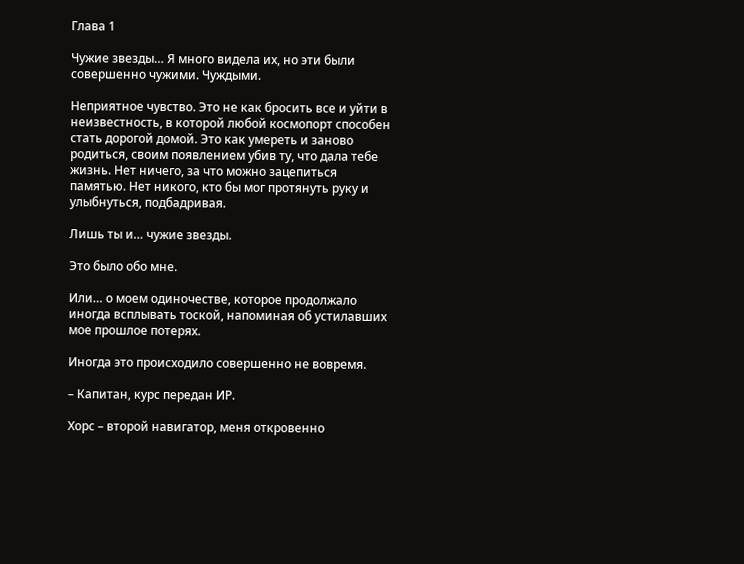Глава 1

Чужие звезды… Я много видела их, но эти были совершенно чужими. Чуждыми.

Неприятное чувство. Это не как бросить все и уйти в неизвестность, в которой любой космопорт способен стать дорогой домой. Это как умереть и заново родиться, своим появлением убив ту, что дала тебе жизнь. Нет ничего, за что можно зацепиться памятью. Нет никого, кто бы мог протянуть руку и улыбнуться, подбадривая.

Лишь ты и… чужие звезды.

Это было обо мне.

Или… о моем одиночестве, которое продолжало иногда всплывать тоской, напоминая об устилавших мое прошлое потерях.

Иногда это происходило совершенно не вовремя.

– Капитан, курс передан ИР.

Хорс – второй навигатор, меня откровенно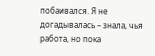побаивался. Я не догадывалась – знала, чья работа, но пока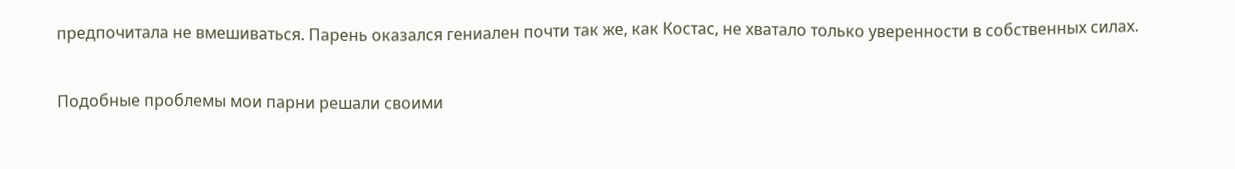предпочитала не вмешиваться. Парень оказался гениален почти так же, как Костас, не хватало только уверенности в собственных силах.

Подобные проблемы мои парни решали своими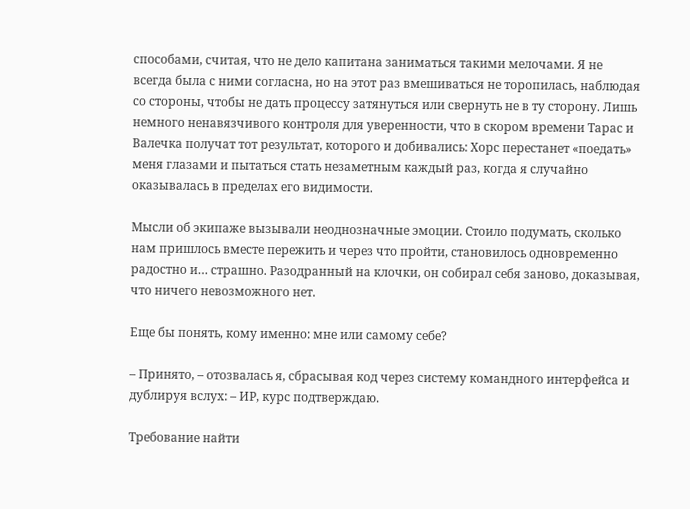способами, считая, что не дело капитана заниматься такими мелочами. Я не всегда была с ними согласна, но на этот раз вмешиваться не торопилась, наблюдая со стороны, чтобы не дать процессу затянуться или свернуть не в ту сторону. Лишь немного ненавязчивого контроля для уверенности, что в скором времени Тарас и Валечка получат тот результат, которого и добивались: Хорс перестанет «поедать» меня глазами и пытаться стать незаметным каждый раз, когда я случайно оказывалась в пределах его видимости.

Мысли об экипаже вызывали неоднозначные эмоции. Стоило подумать, сколько нам пришлось вместе пережить и через что пройти, становилось одновременно радостно и… страшно. Разодранный на клочки, он собирал себя заново, доказывая, что ничего невозможного нет.

Еще бы понять, кому именно: мне или самому себе?

– Принято, – отозвалась я, сбрасывая код через систему командного интерфейса и дублируя вслух: – ИР, курс подтверждаю.

Требование найти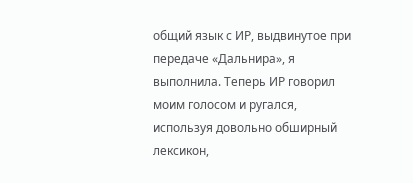общий язык с ИР, выдвинутое при передаче «Дальнира», я выполнила. Теперь ИР говорил моим голосом и ругался, используя довольно обширный лексикон,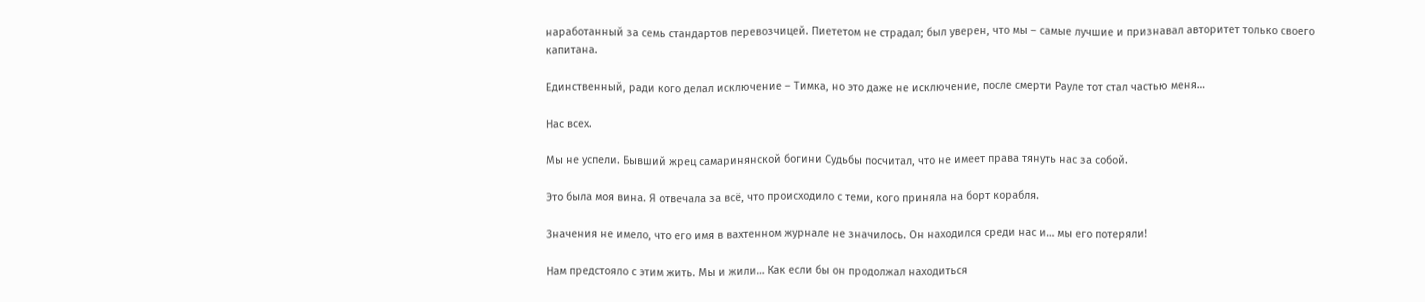наработанный за семь стандартов перевозчицей. Пиететом не страдал; был уверен, что мы – самые лучшие и признавал авторитет только своего капитана.

Единственный, ради кого делал исключение – Тимка, но это даже не исключение, после смерти Рауле тот стал частью меня…

Нас всех.

Мы не успели. Бывший жрец самаринянской богини Судьбы посчитал, что не имеет права тянуть нас за собой.

Это была моя вина. Я отвечала за всё, что происходило с теми, кого приняла на борт корабля.

Значения не имело, что его имя в вахтенном журнале не значилось. Он находился среди нас и… мы его потеряли!

Нам предстояло с этим жить. Мы и жили… Как если бы он продолжал находиться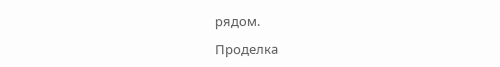рядом.

Проделка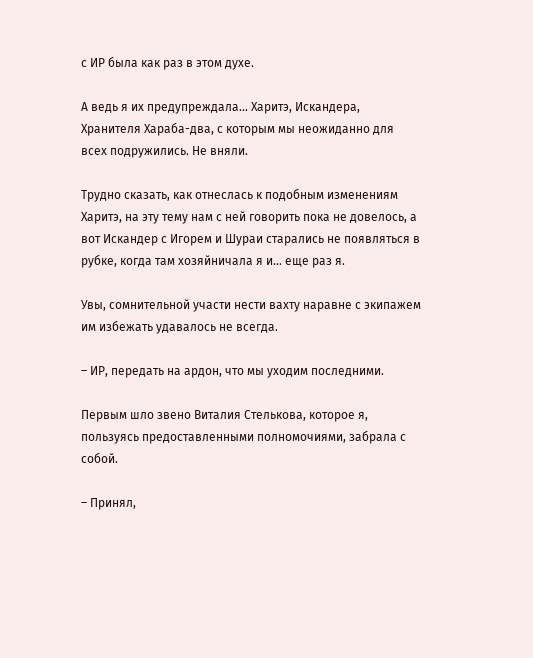с ИР была как раз в этом духе.

А ведь я их предупреждала… Харитэ, Искандера, Хранителя Хараба-два, с которым мы неожиданно для всех подружились. Не вняли.

Трудно сказать, как отнеслась к подобным изменениям Харитэ, на эту тему нам с ней говорить пока не довелось, а вот Искандер с Игорем и Шураи старались не появляться в рубке, когда там хозяйничала я и… еще раз я.

Увы, сомнительной участи нести вахту наравне с экипажем им избежать удавалось не всегда.

– ИР, передать на ардон, что мы уходим последними.

Первым шло звено Виталия Стелькова, которое я, пользуясь предоставленными полномочиями, забрала с собой.

– Принял,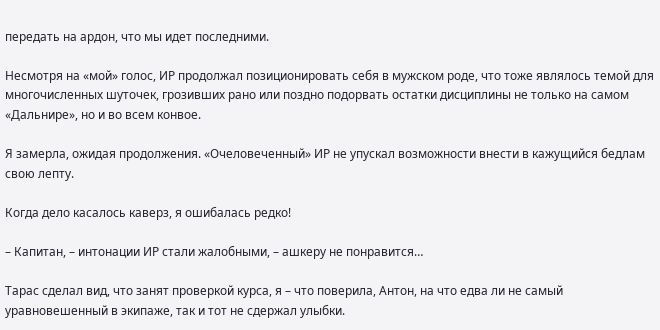передать на ардон, что мы идет последними.

Несмотря на «мой» голос, ИР продолжал позиционировать себя в мужском роде, что тоже являлось темой для многочисленных шуточек, грозивших рано или поздно подорвать остатки дисциплины не только на самом «Дальнире», но и во всем конвое.

Я замерла, ожидая продолжения. «Очеловеченный» ИР не упускал возможности внести в кажущийся бедлам свою лепту.

Когда дело касалось каверз, я ошибалась редко!

– Капитан, – интонации ИР стали жалобными, – ашкеру не понравится…

Тарас сделал вид, что занят проверкой курса, я – что поверила, Антон, на что едва ли не самый уравновешенный в экипаже, так и тот не сдержал улыбки.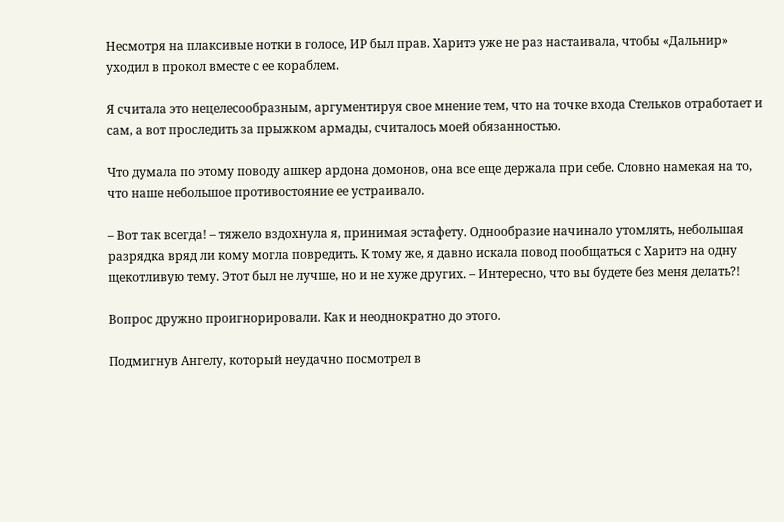Несмотря на плаксивые нотки в голосе, ИР был прав. Харитэ уже не раз настаивала, чтобы «Дальнир» уходил в прокол вместе с ее кораблем.

Я считала это нецелесообразным, аргументируя свое мнение тем, что на точке входа Стельков отработает и сам, а вот проследить за прыжком армады, считалось моей обязанностью.

Что думала по этому поводу ашкер ардона домонов, она все еще держала при себе. Словно намекая на то, что наше небольшое противостояние ее устраивало.

– Вот так всегда! – тяжело вздохнула я, принимая эстафету. Однообразие начинало утомлять, небольшая разрядка вряд ли кому могла повредить. К тому же, я давно искала повод пообщаться с Харитэ на одну щекотливую тему. Этот был не лучше, но и не хуже других. – Интересно, что вы будете без меня делать?!

Вопрос дружно проигнорировали. Как и неоднократно до этого.

Подмигнув Ангелу, который неудачно посмотрел в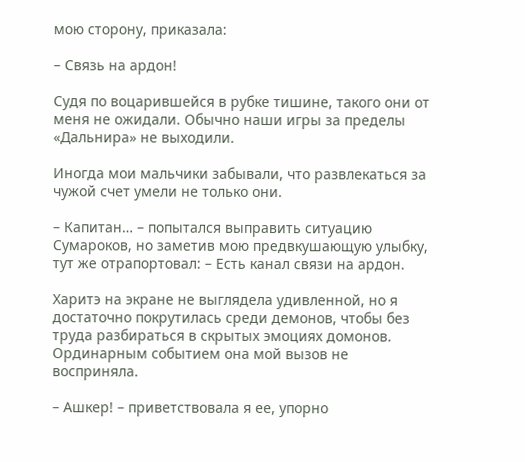мою сторону, приказала:

– Связь на ардон!

Судя по воцарившейся в рубке тишине, такого они от меня не ожидали. Обычно наши игры за пределы «Дальнира» не выходили.

Иногда мои мальчики забывали, что развлекаться за чужой счет умели не только они.

– Капитан… – попытался выправить ситуацию Сумароков, но заметив мою предвкушающую улыбку, тут же отрапортовал: – Есть канал связи на ардон.

Харитэ на экране не выглядела удивленной, но я достаточно покрутилась среди демонов, чтобы без труда разбираться в скрытых эмоциях домонов. Ординарным событием она мой вызов не восприняла.

– Ашкер! – приветствовала я ее, упорно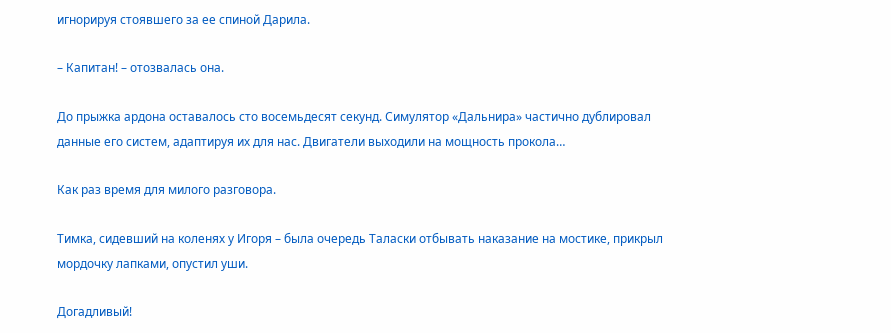игнорируя стоявшего за ее спиной Дарила.

– Капитан! – отозвалась она.

До прыжка ардона оставалось сто восемьдесят секунд. Симулятор «Дальнира» частично дублировал данные его систем, адаптируя их для нас. Двигатели выходили на мощность прокола…

Как раз время для милого разговора.

Тимка, сидевший на коленях у Игоря – была очередь Таласки отбывать наказание на мостике, прикрыл мордочку лапками, опустил уши.

Догадливый!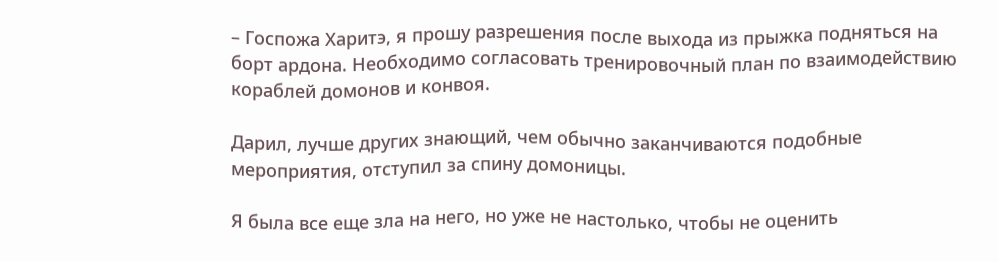– Госпожа Харитэ, я прошу разрешения после выхода из прыжка подняться на борт ардона. Необходимо согласовать тренировочный план по взаимодействию кораблей домонов и конвоя.

Дарил, лучше других знающий, чем обычно заканчиваются подобные мероприятия, отступил за спину домоницы.

Я была все еще зла на него, но уже не настолько, чтобы не оценить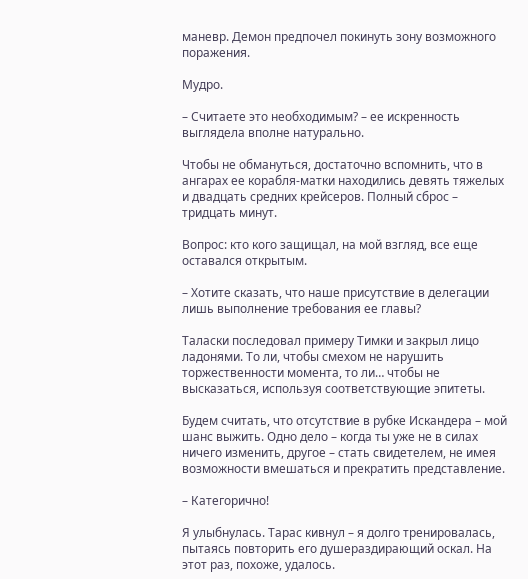маневр. Демон предпочел покинуть зону возможного поражения.

Мудро.

– Считаете это необходимым? – ее искренность выглядела вполне натурально.

Чтобы не обмануться, достаточно вспомнить, что в ангарах ее корабля-матки находились девять тяжелых и двадцать средних крейсеров. Полный сброс – тридцать минут.

Вопрос: кто кого защищал, на мой взгляд, все еще оставался открытым.

– Хотите сказать, что наше присутствие в делегации лишь выполнение требования ее главы?

Таласки последовал примеру Тимки и закрыл лицо ладонями. То ли, чтобы смехом не нарушить торжественности момента, то ли… чтобы не высказаться, используя соответствующие эпитеты.

Будем считать, что отсутствие в рубке Искандера – мой шанс выжить. Одно дело – когда ты уже не в силах ничего изменить, другое – стать свидетелем, не имея возможности вмешаться и прекратить представление.

– Категорично!

Я улыбнулась. Тарас кивнул – я долго тренировалась, пытаясь повторить его душераздирающий оскал. На этот раз, похоже, удалось.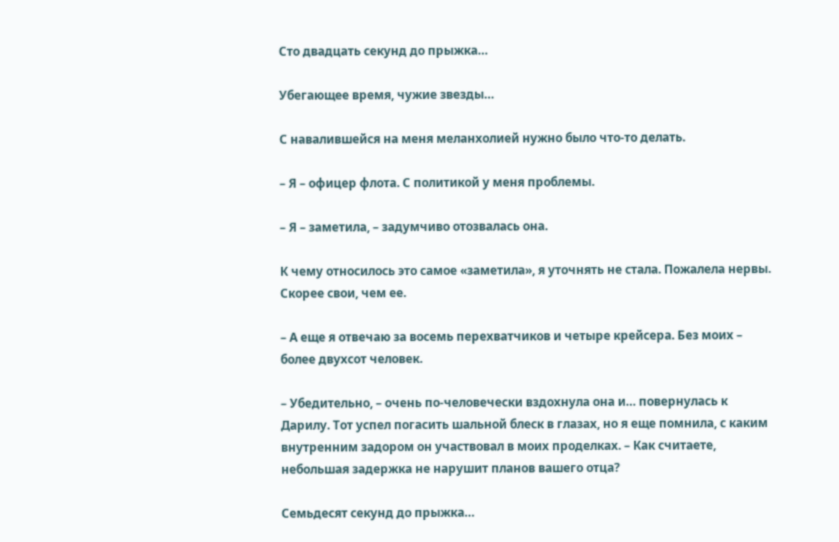Сто двадцать секунд до прыжка…

Убегающее время, чужие звезды…

С навалившейся на меня меланхолией нужно было что-то делать.

– Я – офицер флота. С политикой у меня проблемы.

– Я – заметила, – задумчиво отозвалась она.

К чему относилось это самое «заметила», я уточнять не стала. Пожалела нервы. Скорее свои, чем ее.

– А еще я отвечаю за восемь перехватчиков и четыре крейсера. Без моих – более двухсот человек.

– Убедительно, – очень по-человечески вздохнула она и… повернулась к Дарилу. Тот успел погасить шальной блеск в глазах, но я еще помнила, с каким внутренним задором он участвовал в моих проделках. – Как считаете, небольшая задержка не нарушит планов вашего отца?

Семьдесят секунд до прыжка…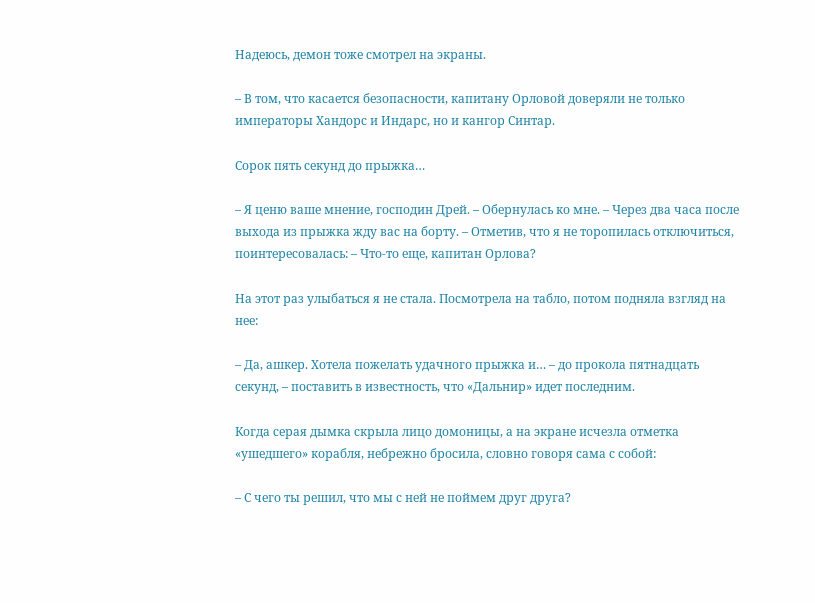Надеюсь, демон тоже смотрел на экраны.

– В том, что касается безопасности, капитану Орловой доверяли не только императоры Хандорс и Индарс, но и кангор Синтар.

Сорок пять секунд до прыжка…

– Я ценю ваше мнение, господин Дрей. – Обернулась ко мне. – Через два часа после выхода из прыжка жду вас на борту. – Отметив, что я не торопилась отключиться, поинтересовалась: – Что-то еще, капитан Орлова?

На этот раз улыбаться я не стала. Посмотрела на табло, потом подняла взгляд на нее:

– Да, ашкер. Хотела пожелать удачного прыжка и… – до прокола пятнадцать секунд, – поставить в известность, что «Дальнир» идет последним.

Когда серая дымка скрыла лицо домоницы, а на экране исчезла отметка «ушедшего» корабля, небрежно бросила, словно говоря сама с собой:

– С чего ты решил, что мы с ней не поймем друг друга?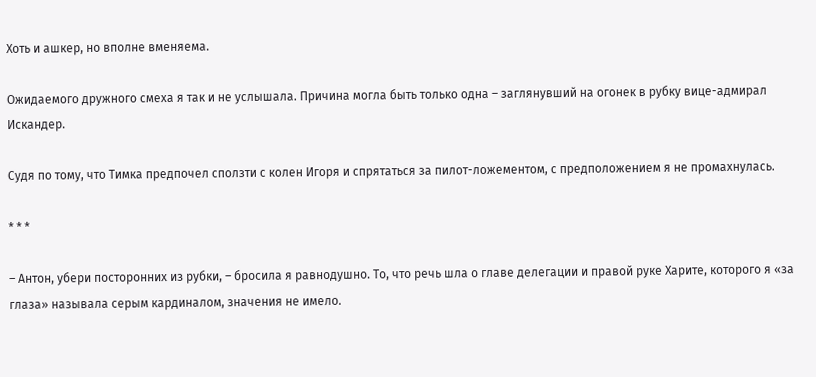Хоть и ашкер, но вполне вменяема.

Ожидаемого дружного смеха я так и не услышала. Причина могла быть только одна – заглянувший на огонек в рубку вице-адмирал Искандер.

Судя по тому, что Тимка предпочел сползти с колен Игоря и спрятаться за пилот-ложементом, с предположением я не промахнулась.

* * *

– Антон, убери посторонних из рубки, – бросила я равнодушно. То, что речь шла о главе делегации и правой руке Харите, которого я «за глаза» называла серым кардиналом, значения не имело.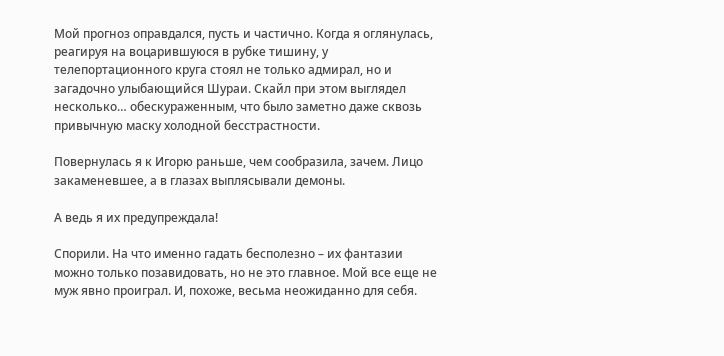Мой прогноз оправдался, пусть и частично. Когда я оглянулась, реагируя на воцарившуюся в рубке тишину, у телепортационного круга стоял не только адмирал, но и загадочно улыбающийся Шураи. Скайл при этом выглядел несколько… обескураженным, что было заметно даже сквозь привычную маску холодной бесстрастности.

Повернулась я к Игорю раньше, чем сообразила, зачем. Лицо закаменевшее, а в глазах выплясывали демоны.

А ведь я их предупреждала!

Спорили. На что именно гадать бесполезно – их фантазии можно только позавидовать, но не это главное. Мой все еще не муж явно проиграл. И, похоже, весьма неожиданно для себя.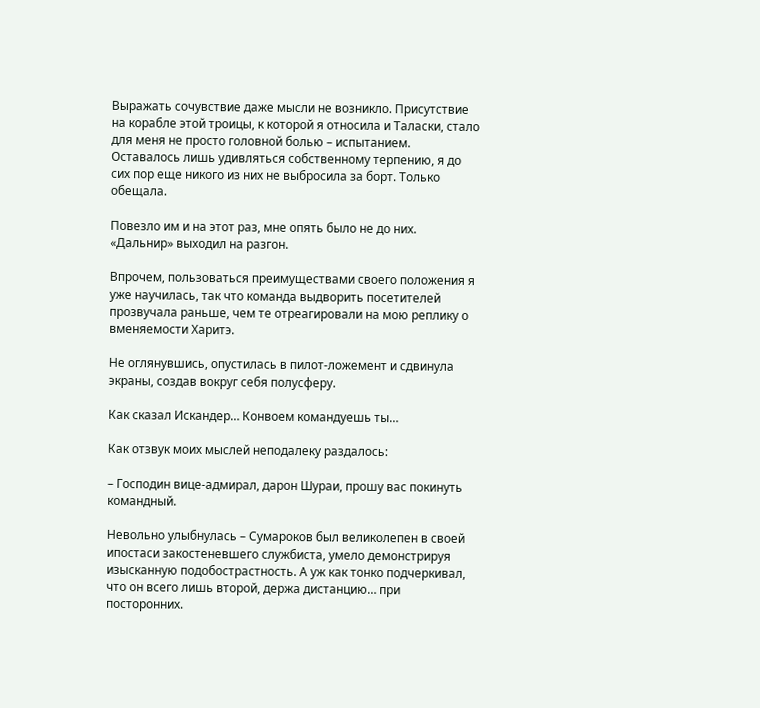Выражать сочувствие даже мысли не возникло. Присутствие на корабле этой троицы, к которой я относила и Таласки, стало для меня не просто головной болью – испытанием. Оставалось лишь удивляться собственному терпению, я до сих пор еще никого из них не выбросила за борт. Только обещала.

Повезло им и на этот раз, мне опять было не до них. «Дальнир» выходил на разгон.

Впрочем, пользоваться преимуществами своего положения я уже научилась, так что команда выдворить посетителей прозвучала раньше, чем те отреагировали на мою реплику о вменяемости Харитэ.

Не оглянувшись, опустилась в пилот-ложемент и сдвинула экраны, создав вокруг себя полусферу.

Как сказал Искандер… Конвоем командуешь ты…

Как отзвук моих мыслей неподалеку раздалось:

– Господин вице-адмирал, дарон Шураи, прошу вас покинуть командный.

Невольно улыбнулась – Сумароков был великолепен в своей ипостаси закостеневшего службиста, умело демонстрируя изысканную подобострастность. А уж как тонко подчеркивал, что он всего лишь второй, держа дистанцию… при посторонних.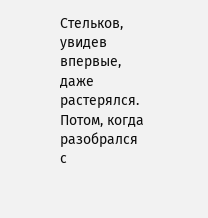Стельков, увидев впервые, даже растерялся. Потом, когда разобрался с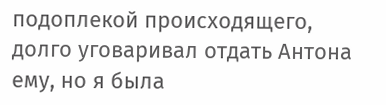подоплекой происходящего, долго уговаривал отдать Антона ему, но я была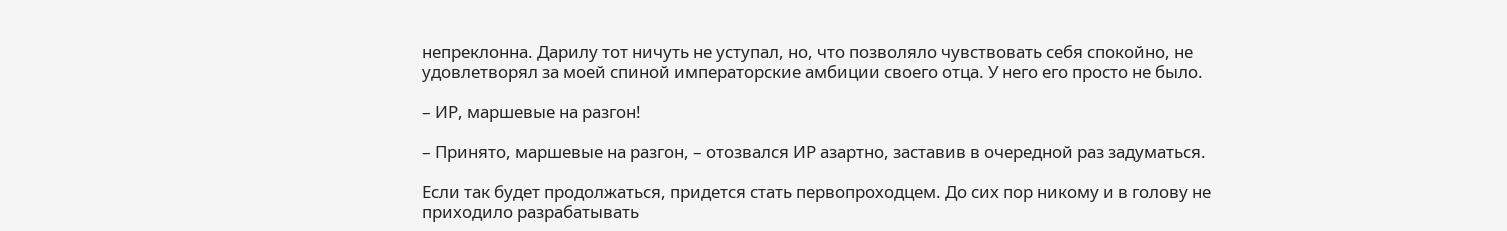непреклонна. Дарилу тот ничуть не уступал, но, что позволяло чувствовать себя спокойно, не удовлетворял за моей спиной императорские амбиции своего отца. У него его просто не было.

– ИР, маршевые на разгон!

– Принято, маршевые на разгон, – отозвался ИР азартно, заставив в очередной раз задуматься.

Если так будет продолжаться, придется стать первопроходцем. До сих пор никому и в голову не приходило разрабатывать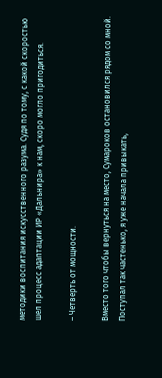методики воспитания искусственного разума. Судя по тому, с какой скоростью шел процесс адаптации ИР «Дальнира» к нам, скоро могло пригодиться.

– Четверть от мощности.

Вместо того чтобы вернуться на место, Сумароков остановился рядом со мной. Поступал так частенько, я уже начала привыкать,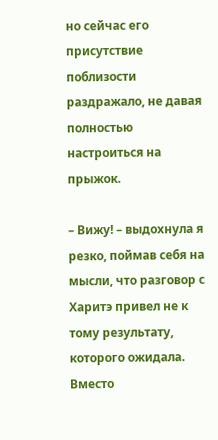но сейчас его присутствие поблизости раздражало, не давая полностью настроиться на прыжок.

– Вижу! – выдохнула я резко, поймав себя на мысли, что разговор с Харитэ привел не к тому результату, которого ожидала. Вместо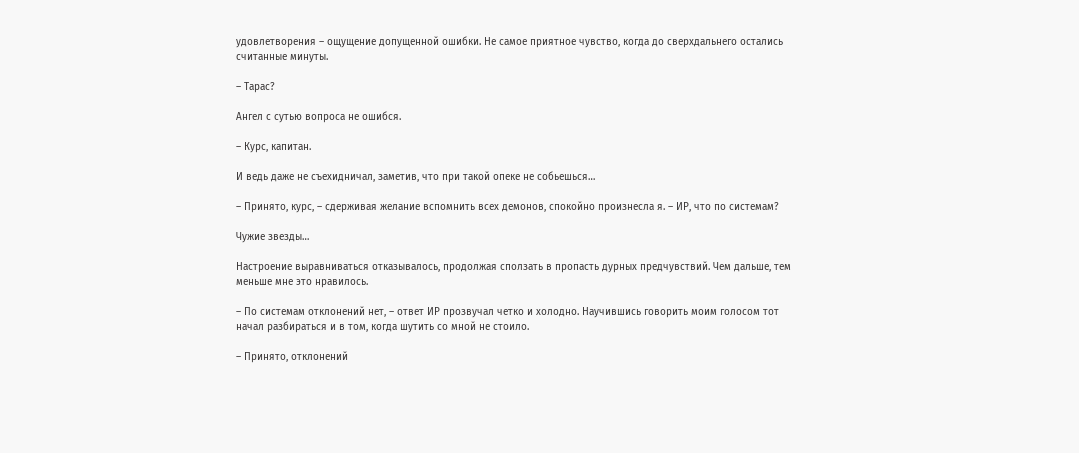удовлетворения – ощущение допущенной ошибки. Не самое приятное чувство, когда до сверхдальнего остались считанные минуты.

– Тарас?

Ангел с сутью вопроса не ошибся.

– Курс, капитан.

И ведь даже не съехидничал, заметив, что при такой опеке не собьешься…

– Принято, курс, – сдерживая желание вспомнить всех демонов, спокойно произнесла я. – ИР, что по системам?

Чужие звезды…

Настроение выравниваться отказывалось, продолжая сползать в пропасть дурных предчувствий. Чем дальше, тем меньше мне это нравилось.

– По системам отклонений нет, – ответ ИР прозвучал четко и холодно. Научившись говорить моим голосом тот начал разбираться и в том, когда шутить со мной не стоило.

– Принято, отклонений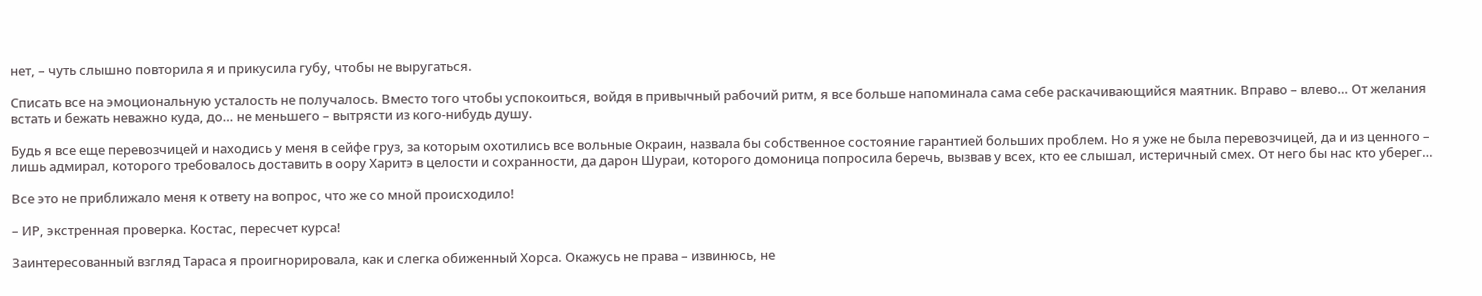нет, – чуть слышно повторила я и прикусила губу, чтобы не выругаться.

Списать все на эмоциональную усталость не получалось. Вместо того чтобы успокоиться, войдя в привычный рабочий ритм, я все больше напоминала сама себе раскачивающийся маятник. Вправо – влево… От желания встать и бежать неважно куда, до… не меньшего – вытрясти из кого-нибудь душу.

Будь я все еще перевозчицей и находись у меня в сейфе груз, за которым охотились все вольные Окраин, назвала бы собственное состояние гарантией больших проблем. Но я уже не была перевозчицей, да и из ценного – лишь адмирал, которого требовалось доставить в оору Харитэ в целости и сохранности, да дарон Шураи, которого домоница попросила беречь, вызвав у всех, кто ее слышал, истеричный смех. От него бы нас кто уберег…

Все это не приближало меня к ответу на вопрос, что же со мной происходило!

– ИР, экстренная проверка. Костас, пересчет курса!

Заинтересованный взгляд Тараса я проигнорировала, как и слегка обиженный Хорса. Окажусь не права – извинюсь, не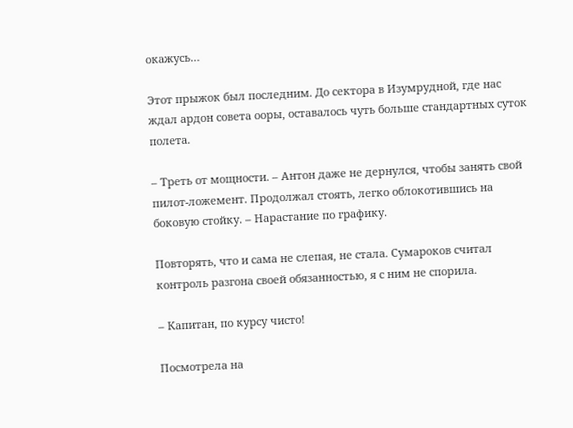окажусь…

Этот прыжок был последним. До сектора в Изумрудной, где нас ждал ардон совета ооры, оставалось чуть больше стандартных суток полета.

– Треть от мощности. – Антон даже не дернулся, чтобы занять свой пилот-ложемент. Продолжал стоять, легко облокотившись на боковую стойку. – Нарастание по графику.

Повторять, что и сама не слепая, не стала. Сумароков считал контроль разгона своей обязанностью, я с ним не спорила.

– Капитан, по курсу чисто!

Посмотрела на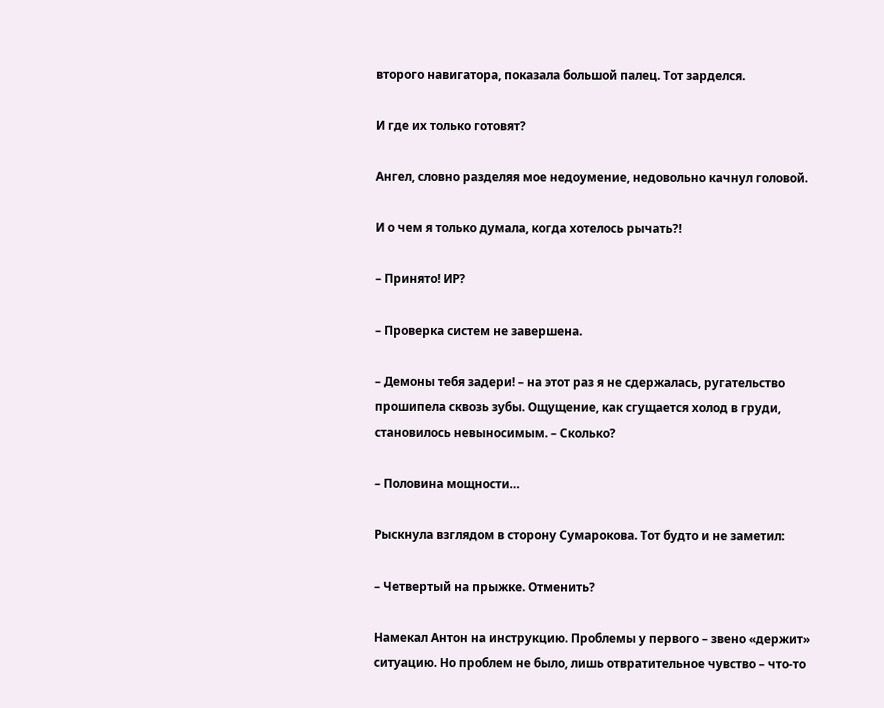второго навигатора, показала большой палец. Тот зарделся.

И где их только готовят?

Ангел, словно разделяя мое недоумение, недовольно качнул головой.

И о чем я только думала, когда хотелось рычать?!

– Принято! ИР?

– Проверка систем не завершена.

– Демоны тебя задери! – на этот раз я не сдержалась, ругательство прошипела сквозь зубы. Ощущение, как сгущается холод в груди, становилось невыносимым. – Сколько?

– Половина мощности…

Рыскнула взглядом в сторону Сумарокова. Тот будто и не заметил:

– Четвертый на прыжке. Отменить?

Намекал Антон на инструкцию. Проблемы у первого – звено «держит» ситуацию. Но проблем не было, лишь отвратительное чувство – что-то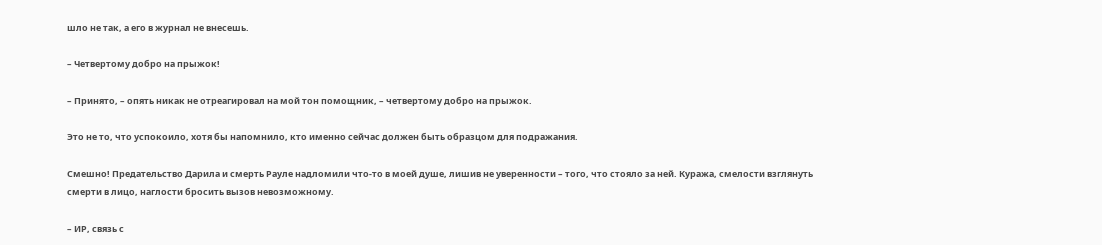шло не так, а его в журнал не внесешь.

– Четвертому добро на прыжок!

– Принято, – опять никак не отреагировал на мой тон помощник, – четвертому добро на прыжок.

Это не то, что успокоило, хотя бы напомнило, кто именно сейчас должен быть образцом для подражания.

Смешно! Предательство Дарила и смерть Рауле надломили что-то в моей душе, лишив не уверенности – того, что стояло за ней. Куража, смелости взглянуть смерти в лицо, наглости бросить вызов невозможному.

– ИР, связь с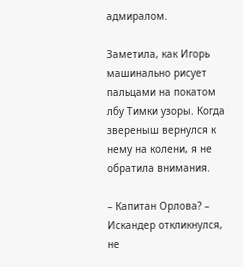адмиралом.

Заметила, как Игорь машинально рисует пальцами на покатом лбу Тимки узоры. Когда звереныш вернулся к нему на колени, я не обратила внимания.

– Капитан Орлова? – Искандер откликнулся, не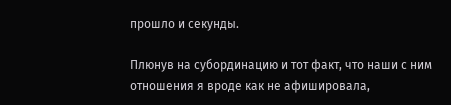прошло и секунды.

Плюнув на субординацию и тот факт, что наши с ним отношения я вроде как не афишировала,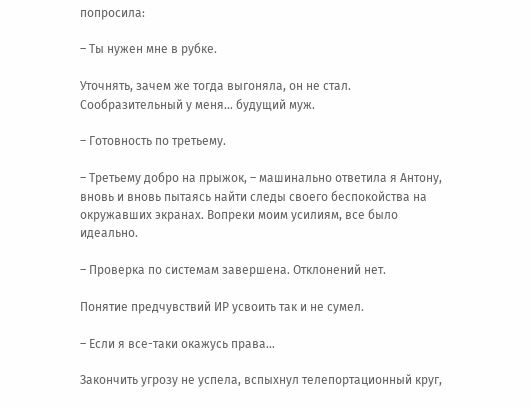попросила:

– Ты нужен мне в рубке.

Уточнять, зачем же тогда выгоняла, он не стал. Сообразительный у меня… будущий муж.

– Готовность по третьему.

– Третьему добро на прыжок, – машинально ответила я Антону, вновь и вновь пытаясь найти следы своего беспокойства на окружавших экранах. Вопреки моим усилиям, все было идеально.

– Проверка по системам завершена. Отклонений нет.

Понятие предчувствий ИР усвоить так и не сумел.

– Если я все-таки окажусь права…

Закончить угрозу не успела, вспыхнул телепортационный круг,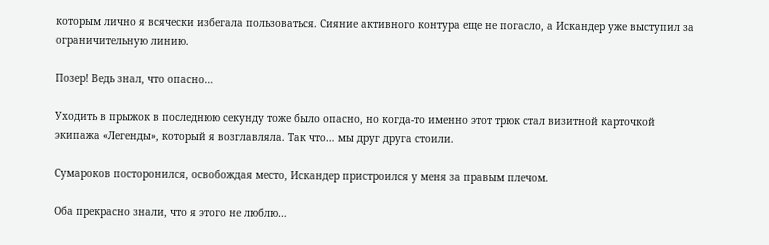которым лично я всячески избегала пользоваться. Сияние активного контура еще не погасло, а Искандер уже выступил за ограничительную линию.

Позер! Ведь знал, что опасно…

Уходить в прыжок в последнюю секунду тоже было опасно, но когда-то именно этот трюк стал визитной карточкой экипажа «Легенды», который я возглавляла. Так что… мы друг друга стоили.

Сумароков посторонился, освобождая место, Искандер пристроился у меня за правым плечом.

Оба прекрасно знали, что я этого не люблю…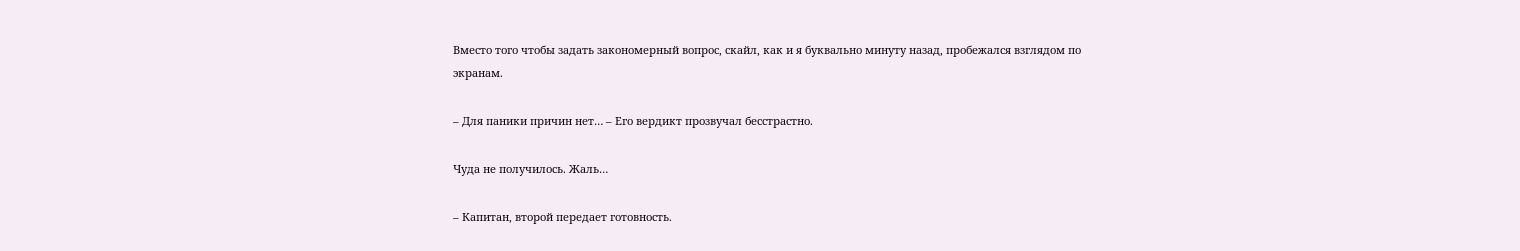Вместо того чтобы задать закономерный вопрос, скайл, как и я буквально минуту назад, пробежался взглядом по экранам.

– Для паники причин нет… – Его вердикт прозвучал бесстрастно.

Чуда не получилось. Жаль…

– Капитан, второй передает готовность.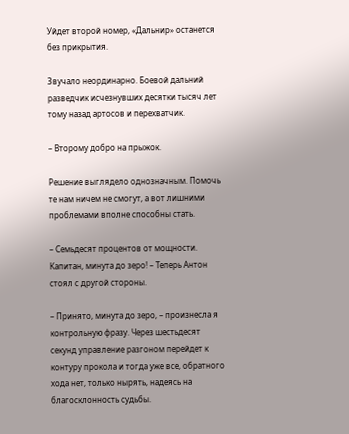Уйдет второй номер, «Дальнир» останется без прикрытия.

Звучало неординарно. Боевой дальний разведчик исчезнувших десятки тысяч лет тому назад артосов и перехватчик.

– Второму добро на прыжок.

Решение выглядело однозначным. Помочь те нам ничем не смогут, а вот лишними проблемами вполне способны стать.

– Семьдесят процентов от мощности. Капитан, минута до зеро! – Теперь Антон стоял с другой стороны.

– Принято, минута до зеро, – произнесла я контрольную фразу. Через шестьдесят секунд управление разгоном перейдет к контуру прокола и тогда уже все, обратного хода нет, только нырять, надеясь на благосклонность судьбы.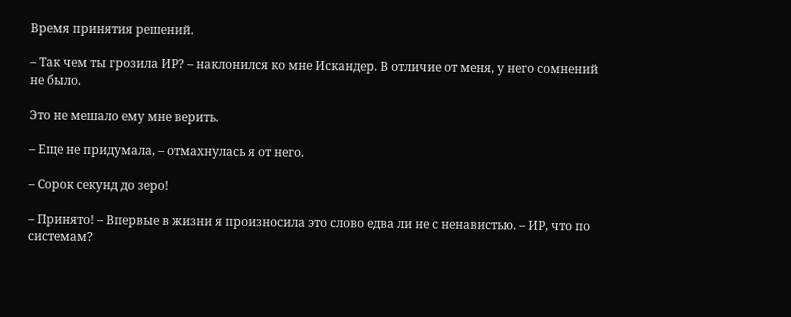Время принятия решений.

– Так чем ты грозила ИР? – наклонился ко мне Искандер. В отличие от меня, у него сомнений не было.

Это не мешало ему мне верить.

– Еще не придумала, – отмахнулась я от него.

– Сорок секунд до зеро!

– Принято! – Впервые в жизни я произносила это слово едва ли не с ненавистью. – ИР, что по системам?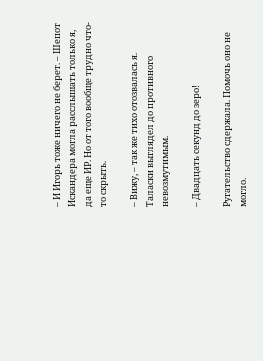– И Игорь тоже ничего не берет. – Шепот Искандера могла расслышать только я, да еще ИР. Но от того вообще трудно что-то скрыть.

– Вижу, – так же тихо отозвалась я. Таласки выглядел до противного невозмутимым.

– Двадцать секунд до зеро!

Ругательство сдержала. Помочь оно не могло.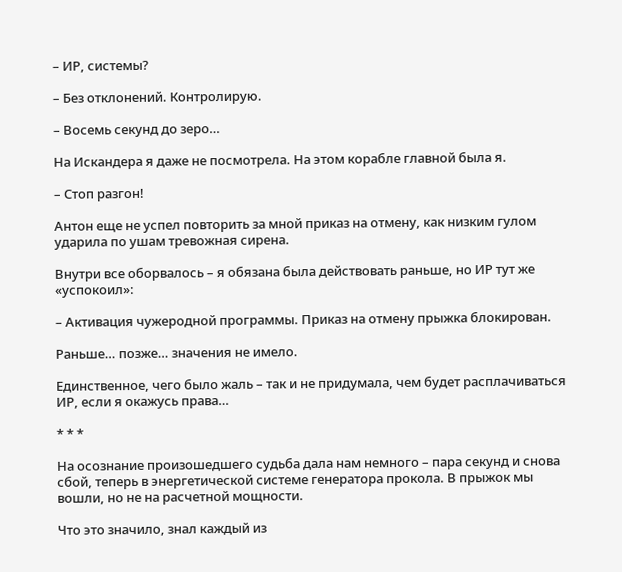– ИР, системы?

– Без отклонений. Контролирую.

– Восемь секунд до зеро…

На Искандера я даже не посмотрела. На этом корабле главной была я.

– Стоп разгон!

Антон еще не успел повторить за мной приказ на отмену, как низким гулом ударила по ушам тревожная сирена.

Внутри все оборвалось – я обязана была действовать раньше, но ИР тут же «успокоил»:

– Активация чужеродной программы. Приказ на отмену прыжка блокирован.

Раньше… позже… значения не имело.

Единственное, чего было жаль – так и не придумала, чем будет расплачиваться ИР, если я окажусь права…

* * *

На осознание произошедшего судьба дала нам немного – пара секунд и снова сбой, теперь в энергетической системе генератора прокола. В прыжок мы вошли, но не на расчетной мощности.

Что это значило, знал каждый из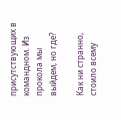присутствующих в командном. Из прокола мы выйдем, но где?

Как ни странно, стоило всему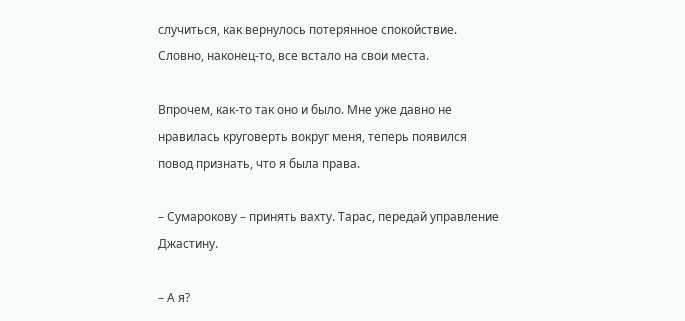случиться, как вернулось потерянное спокойствие. Словно, наконец-то, все встало на свои места.

Впрочем, как-то так оно и было. Мне уже давно не нравилась круговерть вокруг меня, теперь появился повод признать, что я была права.

– Сумарокову – принять вахту. Тарас, передай управление Джастину.

– А я?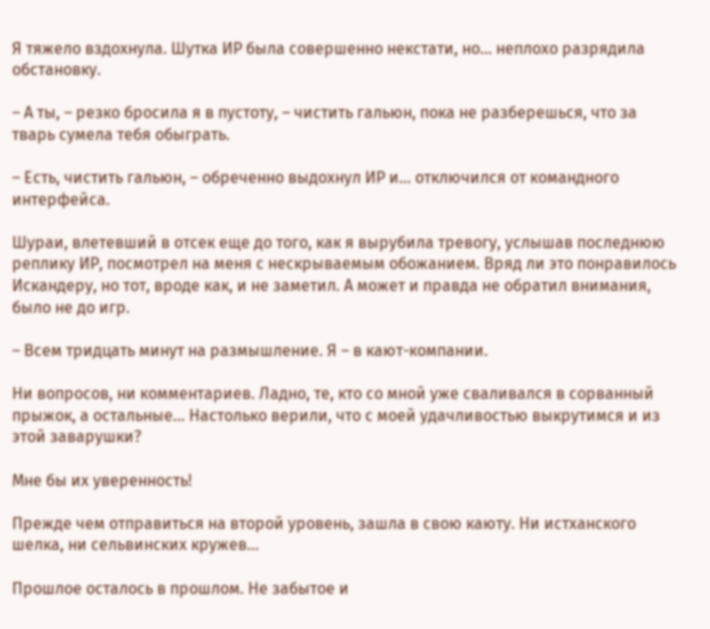Я тяжело вздохнула. Шутка ИР была совершенно некстати, но… неплохо разрядила обстановку.

– А ты, – резко бросила я в пустоту, – чистить гальюн, пока не разберешься, что за тварь сумела тебя обыграть.

– Есть, чистить гальюн, – обреченно выдохнул ИР и… отключился от командного интерфейса.

Шураи, влетевший в отсек еще до того, как я вырубила тревогу, услышав последнюю реплику ИР, посмотрел на меня с нескрываемым обожанием. Вряд ли это понравилось Искандеру, но тот, вроде как, и не заметил. А может и правда не обратил внимания, было не до игр.

– Всем тридцать минут на размышление. Я – в кают-компании.

Ни вопросов, ни комментариев. Ладно, те, кто со мной уже сваливался в сорванный прыжок, а остальные… Настолько верили, что с моей удачливостью выкрутимся и из этой заварушки?

Мне бы их уверенность!

Прежде чем отправиться на второй уровень, зашла в свою каюту. Ни истханского шелка, ни сельвинских кружев…

Прошлое осталось в прошлом. Не забытое и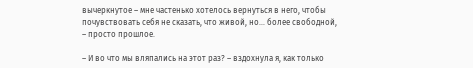вычеркнутое – мне частенько хотелось вернуться в него, чтобы почувствовать себя не сказать, что живой, но… более свободной, – просто прошлое.

– И во что мы вляпались на этот раз? – вздохнула я, как только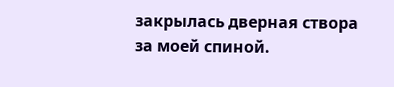закрылась дверная створа за моей спиной.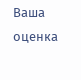Ваша оценка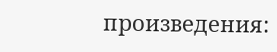произведения: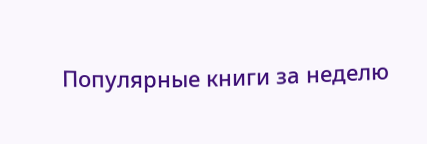Популярные книги за неделю